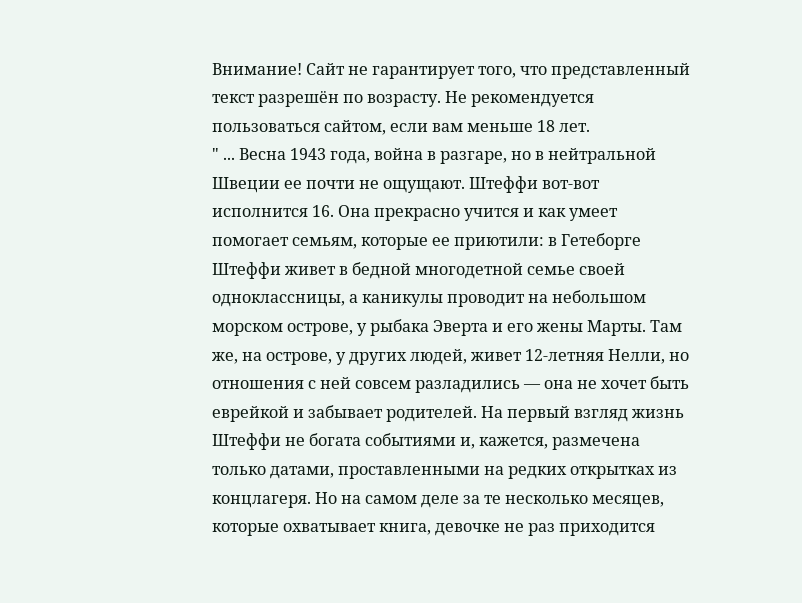Внимание! Сайт не гарантирует того, что представленный текст разрешён по возрасту. Не рекомендуется пользоваться сайтом, если вам меньше 18 лет.
" ... Весна 1943 года, война в разгаре, но в нейтральной Швеции ее почти не ощущают. Штеффи вот-вот исполнится 16. Она прекрасно учится и как умеет помогает семьям, которые ее приютили: в Гетеборге Штеффи живет в бедной многодетной семье своей одноклассницы, а каникулы проводит на небольшом морском острове, у рыбака Эверта и его жены Марты. Там же, на острове, у других людей, живет 12-летняя Нелли, но отношения с ней совсем разладились — она не хочет быть еврейкой и забывает родителей. На первый взгляд жизнь Штеффи не богата событиями и, кажется, размечена только датами, проставленными на редких открытках из концлагеря. Но на самом деле за те несколько месяцев, которые охватывает книга, девочке не раз приходится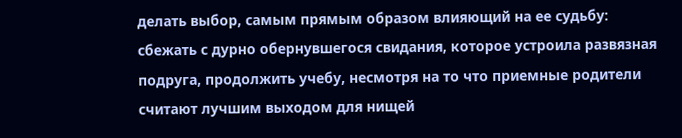делать выбор, самым прямым образом влияющий на ее судьбу: сбежать с дурно обернувшегося свидания, которое устроила развязная подруга, продолжить учебу, несмотря на то что приемные родители считают лучшим выходом для нищей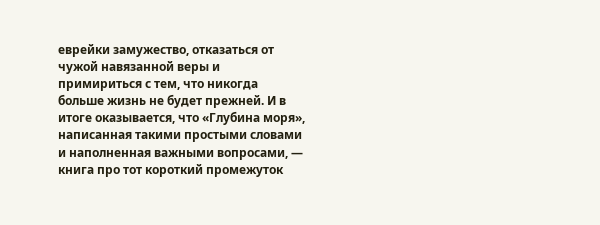еврейки замужество, отказаться от чужой навязанной веры и примириться с тем, что никогда больше жизнь не будет прежней. И в итоге оказывается, что «Глубина моря», написанная такими простыми словами и наполненная важными вопросами, — книга про тот короткий промежуток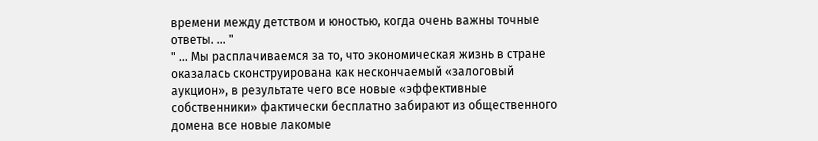времени между детством и юностью, когда очень важны точные ответы. ... "
" ... Мы расплачиваемся за то, что экономическая жизнь в стране оказалась сконструирована как нескончаемый «залоговый аукцион», в результате чего все новые «эффективные собственники» фактически бесплатно забирают из общественного домена все новые лакомые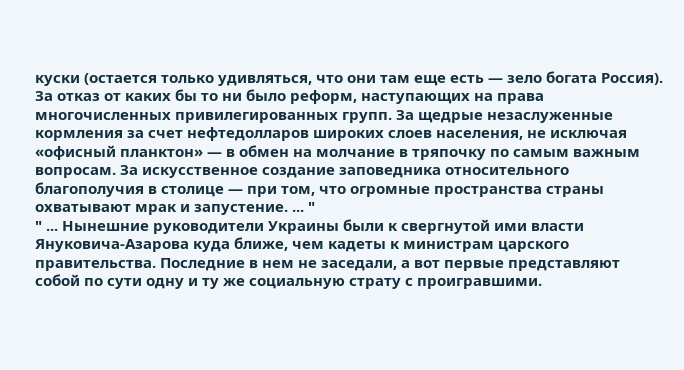куски (остается только удивляться, что они там еще есть — зело богата Россия). За отказ от каких бы то ни было реформ, наступающих на права многочисленных привилегированных групп. За щедрые незаслуженные кормления за счет нефтедолларов широких слоев населения, не исключая «офисный планктон» — в обмен на молчание в тряпочку по самым важным вопросам. За искусственное создание заповедника относительного благополучия в столице — при том, что огромные пространства страны охватывают мрак и запустение. ... "
" ... Нынешние руководители Украины были к свергнутой ими власти Януковича-Азарова куда ближе, чем кадеты к министрам царского правительства. Последние в нем не заседали, а вот первые представляют собой по сути одну и ту же социальную страту с проигравшими.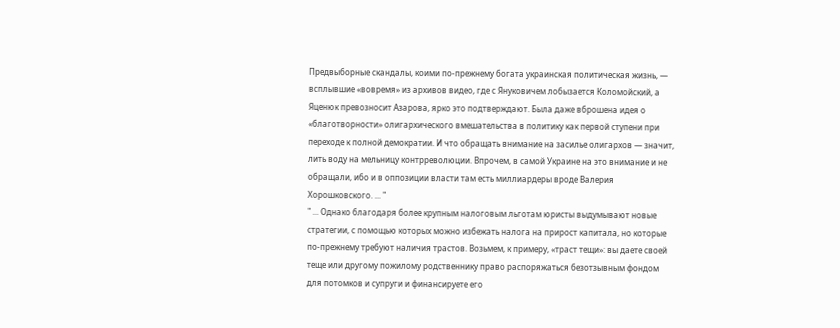Предвыборные скандалы, коими по-прежнему богата украинская политическая жизнь, — всплывшие «вовремя» из архивов видео, где с Януковичем лобызается Коломойский, а Яценюк превозносит Азарова, ярко это подтверждают. Была даже вброшена идея о «благотворности» олигархического вмешательства в политику как первой ступени при переходе к полной демократии. И что обращать внимание на засилье олигархов — значит, лить воду на мельницу контрреволюции. Впрочем, в самой Украине на это внимание и не обращали, ибо и в оппозиции власти там есть миллиардеры вроде Валерия Хорошковского. ... "
" ... Однако благодаря более крупным налоговым льготам юристы выдумывают новые стратегии, с помощью которых можно избежать налога на прирост капитала, но которые по-прежнему требуют наличия трастов. Возьмем, к примеру, «траст тещи»: вы даете своей теще или другому пожилому родственнику право распоряжаться безотзывным фондом для потомков и супруги и финансируете его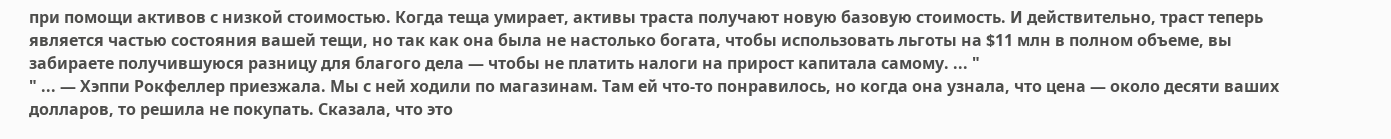при помощи активов с низкой стоимостью. Когда теща умирает, активы траста получают новую базовую стоимость. И действительно, траст теперь является частью состояния вашей тещи, но так как она была не настолько богата, чтобы использовать льготы на $11 млн в полном объеме, вы забираете получившуюся разницу для благого дела — чтобы не платить налоги на прирост капитала самому. ... "
" ... — Хэппи Рокфеллер приезжала. Мы с ней ходили по магазинам. Там ей что-то понравилось, но когда она узнала, что цена — около десяти ваших долларов, то решила не покупать. Сказала, что это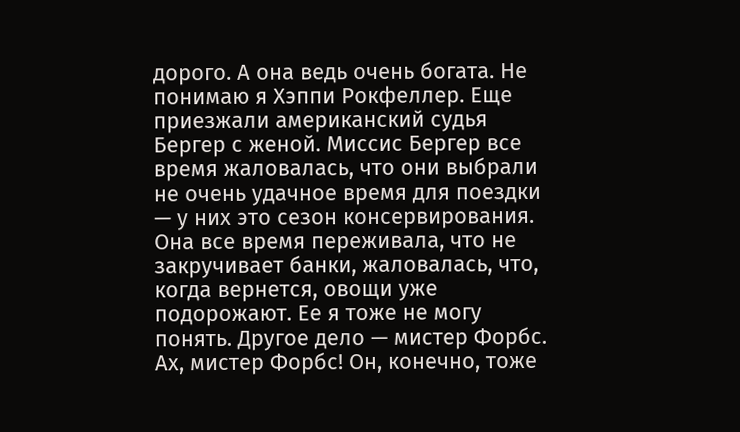дорого. А она ведь очень богата. Не понимаю я Хэппи Рокфеллер. Еще приезжали американский судья Бергер с женой. Миссис Бергер все время жаловалась, что они выбрали не очень удачное время для поездки — у них это сезон консервирования. Она все время переживала, что не закручивает банки, жаловалась, что, когда вернется, овощи уже подорожают. Ее я тоже не могу понять. Другое дело — мистер Форбс. Ах, мистер Форбс! Он, конечно, тоже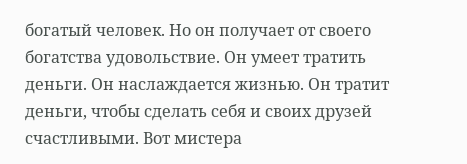богатый человек. Но он получает от своего богатства удовольствие. Он умеет тратить деньги. Он наслаждается жизнью. Он тратит деньги, чтобы сделать себя и своих друзей счастливыми. Вот мистера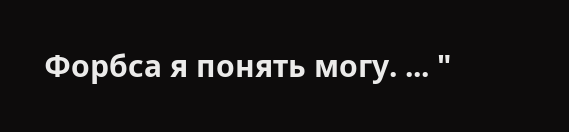Форбса я понять могу. ... "